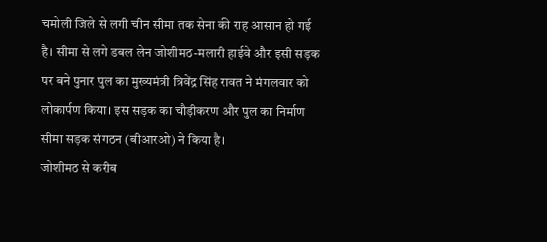चमोली जिले से लगी चीन सीमा तक सेना की राह आसान हो गई है। सीमा से लगे डबल लेन जोशीमठ-मलारी हाईवे और इसी सड़क पर बने पुनार पुल का मुख्यमंत्री त्रिवेंद्र सिंह रावत ने मंगलवार को लोकार्पण किया। इस सड़क का चौड़ीकरण और पुल का निर्माण सीमा सड़क संगठन (बीआरओ) ने किया है।
जोशीमठ से करीब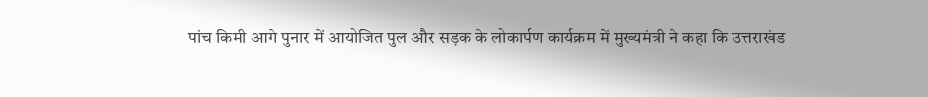पांच किमी आगे पुनार में आयोजित पुल और सड़क के लोकार्पण कार्यक्रम में मुख्यमंत्री ने कहा कि उत्तराखंड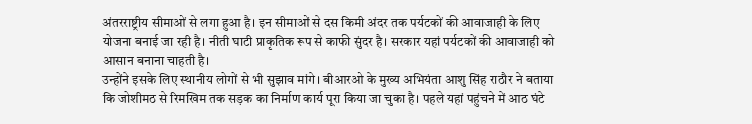अंतरराष्ट्रीय सीमाओं से लगा हुआ है। इन सीमाओं से दस किमी अंदर तक पर्यटकों की आवाजाही के लिए योजना बनाई जा रही है। नीती घाटी प्राकृतिक रूप से काफी सुंदर है। सरकार यहां पर्यटकों की आवाजाही को आसान बनाना चाहती है।
उन्होंने इसके लिए स्थानीय लोगों से भी सुझाव मांगे। बीआरओ के मुख्य अभियंता आशु सिंह राठौर ने बताया कि जोशीमठ से रिमखिम तक सड़क का निर्माण कार्य पूरा किया जा चुका है। पहले यहां पहुंचने में आठ घंटे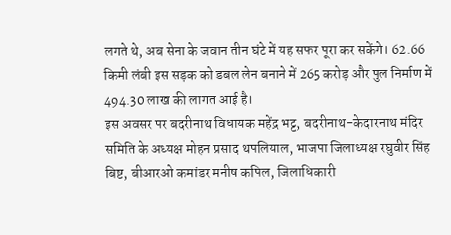लगते थे, अब सेना के जवान तीन घंटे में यह सफर पूरा कर सकेंगे। 62.66 किमी लंबी इस सड़क को डबल लेन बनाने में 265 करोड़ और पुल निर्माण में 494.30 लाख की लागत आई है।
इस अवसर पर बदरीनाथ विधायक महेंद्र भट्ट, बदरीनाथ-केदारनाथ मंदिर समिति के अध्यक्ष मोहन प्रसाद थपलियाल, भाजपा जिलाध्यक्ष रघुवीर सिंह बिष्ट, बीआरओ कमांडर मनीष कपिल, जिलाधिकारी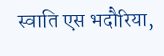स्वाति एस भदौरिया,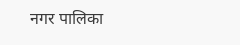नगर पालिका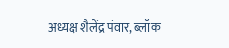अध्यक्ष शैलेंद्र पंवार, ब्लॉक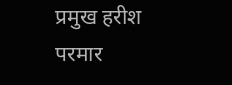प्रमुख हरीश परमार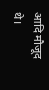आदि मौजूद थे।